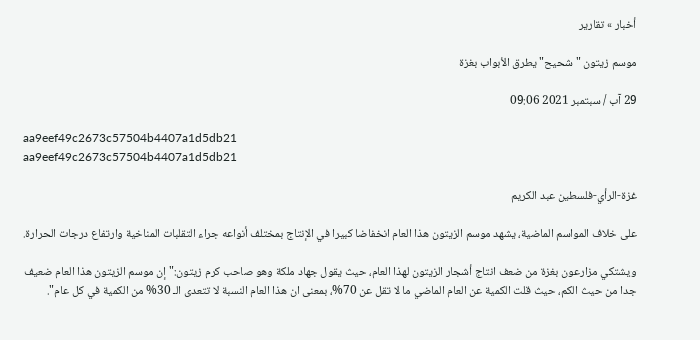أخبار » تقارير

موسم زيتون "شحيح" يطرق الأبواب بغزة

29 آب / سبتمبر 2021 09:06

aa9eef49c2673c57504b4407a1d5db21
aa9eef49c2673c57504b4407a1d5db21

غزة-الرأي-فلسطين عبد الكريم

على خلاف المواسم الماضية، يشهد موسم الزيتون هذا العام انخفاضا كبيرا في الإنتاج بمختلف أنواعه جراء التقلبات المناخية وارتفاع درجات الحرارة.

ويشتكي مزارعون بغزة من ضعف انتاج أشجار الزيتون لهذا العام، حيث يقول جهاد ملكة وهو صاحب كرم زيتون:" إن موسم الزيتون هذا العام ضعيف جدا من حيث الكم، حيث قلت الكمية عن العام الماضي ما لا تقل عن 70%، بمعنى ان هذا العام النسبة لا تتعدى الـ 30% من الكمية في كل عام".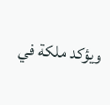ويؤكد ملكة في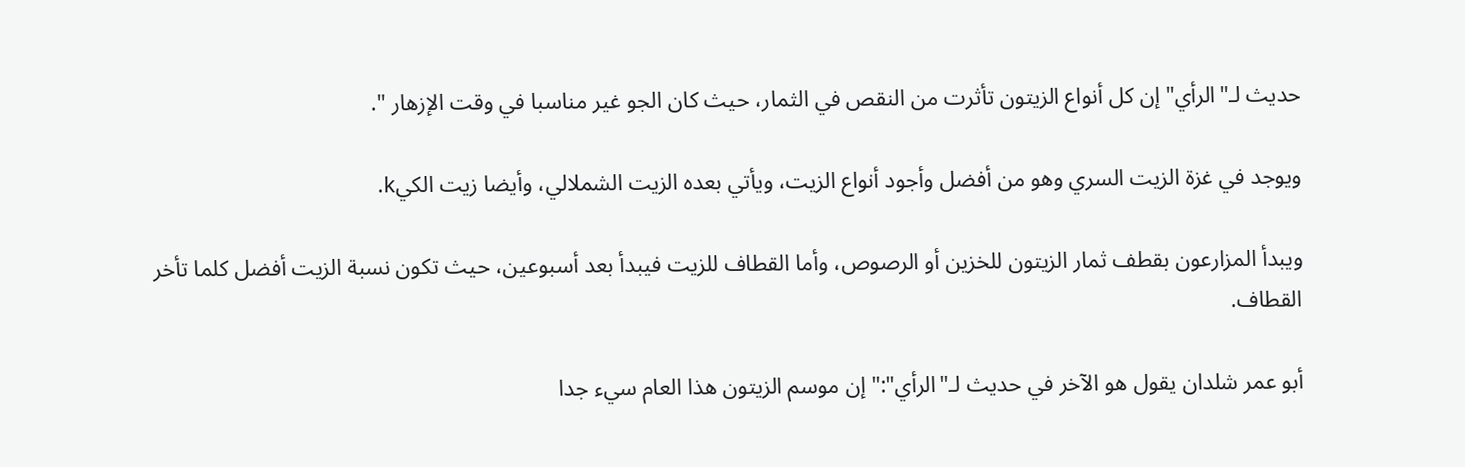حديث لـ"الرأي" إن كل أنواع الزيتون تأثرت من النقص في الثمار، حيث كان الجو غير مناسبا في وقت الإزهار ".

ويوجد في غزة الزيت السري وهو من أفضل وأجود أنواع الزيت، ويأتي بعده الزيت الشملالي، وأيضا زيت الكيk.

ويبدأ المزارعون بقطف ثمار الزيتون للخزين أو الرصوص، وأما القطاف للزيت فيبدأ بعد أسبوعين، حيث تكون نسبة الزيت أفضل كلما تأخر القطاف.

أبو عمر شلدان يقول هو الآخر في حديث لـ"الرأي":" إن موسم الزيتون هذا العام سيء جدا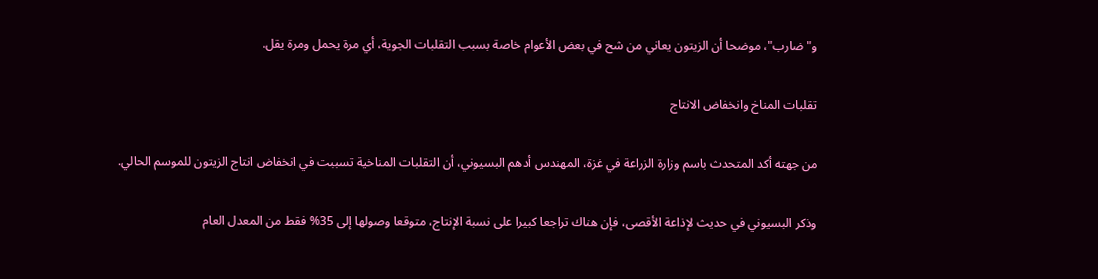و"ضارب"، موضحا أن الزيتون يعاني من شح في بعض الأعوام خاصة بسبب التقلبات الجوية، أي مرة يحمل ومرة يقل.

تقلبات المناخ وانخفاض الانتاج

من جهته أكد المتحدث باسم وزارة الزراعة في غزة، المهندس أدهم البسيوني، أن التقلبات المناخية تسببت في انخفاض انتاج الزيتون للموسم الحالي.

وذكر البسيوني في حديث لإذاعة الأقصى، فإن هناك تراجعا كبيرا على نسبة الإنتاج، متوقعا وصولها إلى 35% فقط من المعدل العام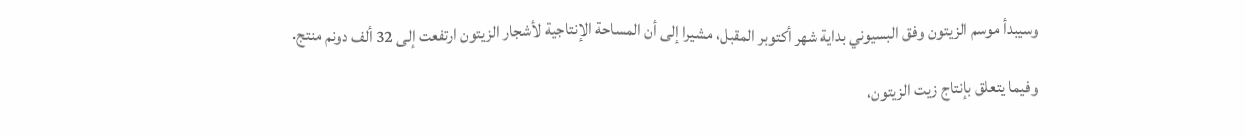وسيبدأ موسم الزيتون وفق البسيوني بداية شهر أكتوبر المقبل، مشيرا إلى أن المساحة الإنتاجية لأشجار الزيتون ارتفعت إلى 32 ألف دونم منتج.

وفيما يتعلق بإنتاج زيت الزيتون،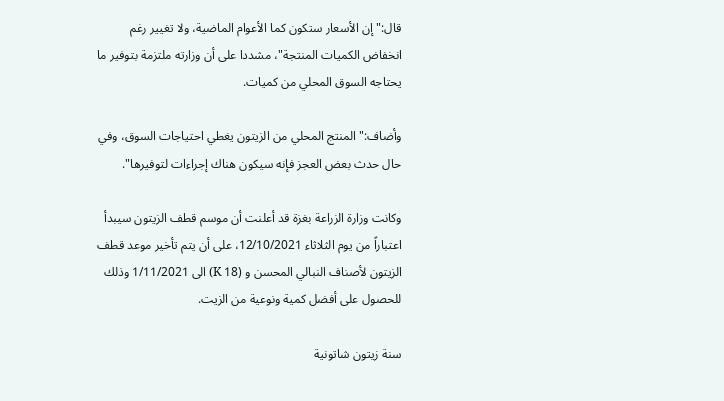قال:" إن الأسعار ستكون كما الأعوام الماضية، ولا تغيير رغم انخفاض الكميات المنتجة"، مشددا على أن وزارته ملتزمة بتوفير ما يحتاجه السوق المحلي من كميات.

وأضاف:" المنتج المحلي من الزيتون يغطي احتياجات السوق، وفي حال حدث بعض العجز فإنه سيكون هناك إجراءات لتوفيرها".

وكانت وزارة الزراعة بغزة قد أعلنت أن موسم قطف الزيتون سيبدأ اعتباراً من يوم الثلاثاء 12/10/2021، على أن يتم تأخير موعد قطف الزيتون لأصناف النبالي المحسن و (18 K) الى 1/11/2021 وذلك للحصول على أفضل كمية ونوعية من الزيت.

سنة زيتون شاتونية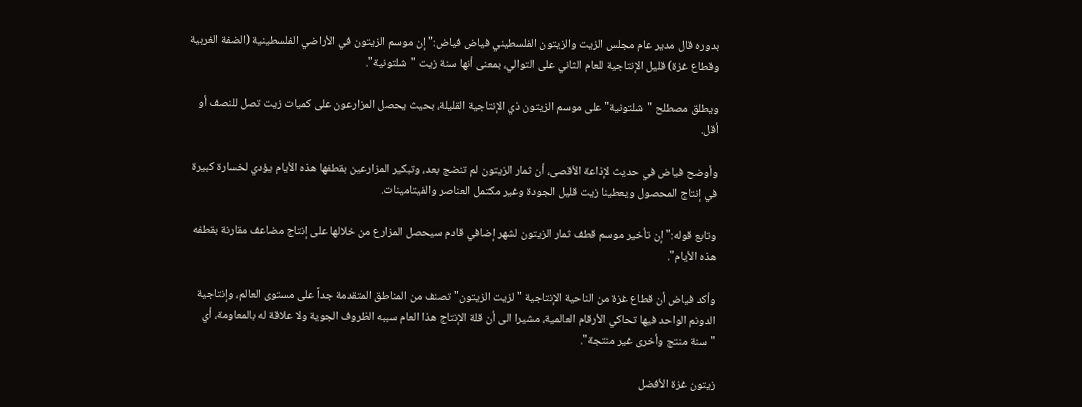بدوره قال مدير عام مجلس الزيت والزيتون الفلسطيني فياض فياض:" إن موسم الزيتون في الأراضي الفلسطينية (الضفة الغربية وقطاع غزة) قليل الإنتاجية للعام الثاني على التوالي، بمعنى أنها سنة زيت "شلتونية".

ويطلق مصطلح "شلتونية" على موسم الزيتون ذي الإنتاجية القليلة، بحيث يحصل المزارعون على كميات زيت تصل للنصف أو أقل.

وأوضح فياض في حديث لإذاعة الأقصى، أن ثمار الزيتون لم تنضج بعد، وتبكير المزارعين بقطفها هذه الأيام يؤدي لخسارة كبيرة في إنتاج المحصول ويعطينا زيت قليل الجودة وغير مكتمل العناصر والفيتامينات.

وتابع قوله:" إن تأخير موسم قطف ثمار الزيتون لشهر إضافي قادم سيحصل المزارع من خلالها على إنتاج مضاعف مقارنة بقطفه هذه الأيام".

وأكد فياض أن قطاع غزة من الناحية الإنتاجية "لزيت الزيتون" تصنف من المناطق المتقدمة جداً على مستوى العالم، وإنتاجية الدونم الواحد فيها تحاكي الأرقام العالمية، مشيرا الى أن قلة الإنتاج هذا العام سببه الظروف الجوية ولا علاقة له بالمعاومة، أي "سنة منتج وأخرى غير منتجة".

زيتون غزة الأفضل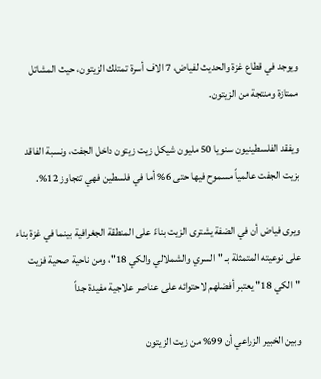ويوجد في قطاع غزة والحديث لفياض، 7 الاف أسرة تمتلك الزيتون، حيث المشاتل ممتازة ومنتجة من الزيتون.

ويفقد الفلسطينيون سنويا 50 مليون شيكل زيت زيتون داخل الجفت، ونسبة الفاقد بزيت الجفت عالمياً مسموح فيها حتى 6% أما في فلسطين فهي تتجاوز 12%.

ويرى فياض أن في الضفة يشترى الزيت بناءً على المنطقة الجغرافية بينما في غزة بناء على نوعيته المتمثلة بـ "السري والشملالي والكي 18"، ومن ناحية صحية فزيت "الكي 18" يعتبر أفضلهم لاحتوائه على عناصر علاجية مفيدة جداً

وبين الخبير الزراعي أن 99% من زيت الزيتون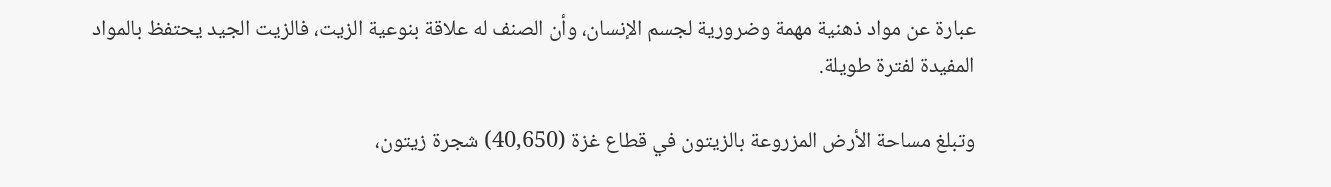عبارة عن مواد ذهنية مهمة وضرورية لجسم الإنسان، وأن الصنف له علاقة بنوعية الزيت، فالزيت الجيد يحتفظ بالمواد المفيدة لفترة طويلة.

وتبلغ مساحة الأرض المزروعة بالزيتون في قطاع غزة (40,650) شجرة زيتون،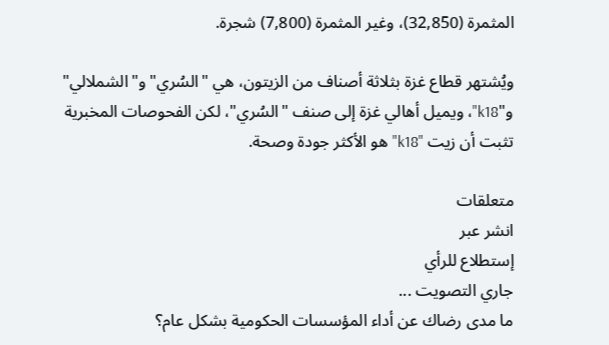المثمرة (32,850)، وغير المثمرة (7,800) شجرة.

ويُشتهر قطاع غزة بثلاثة أصناف من الزيتون، هي "السُري" و"الشملالي" و"k18"، ويميل أهالي غزة إلى صنف "السُري"، لكن الفحوصات المخبرية تثبت أن زيت "k18" هو الأكثر جودة وصحة.

متعلقات
انشر عبر
إستطلاع للرأي
جاري التصويت ...
ما مدى رضاك عن أداء المؤسسات الحكومية بشكل عام؟